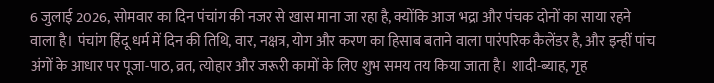6 जुलाई 2026, सोमवार का दिन पंचांग की नजर से खास माना जा रहा है, क्योंकि आज भद्रा और पंचक दोनों का साया रहने वाला है। पंचांग हिंदू धर्म में दिन की तिथि, वार, नक्षत्र, योग और करण का हिसाब बताने वाला पारंपरिक कैलेंडर है, और इन्हीं पांच अंगों के आधार पर पूजा-पाठ, व्रत, त्योहार और जरूरी कामों के लिए शुभ समय तय किया जाता है। शादी-ब्याह, गृह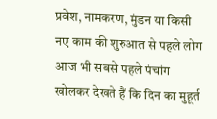प्रवेश, नामकरण, मुंडन या किसी नए काम की शुरुआत से पहले लोग आज भी सबसे पहले पंचांग खोलकर देखते हैं कि दिन का मुहूर्त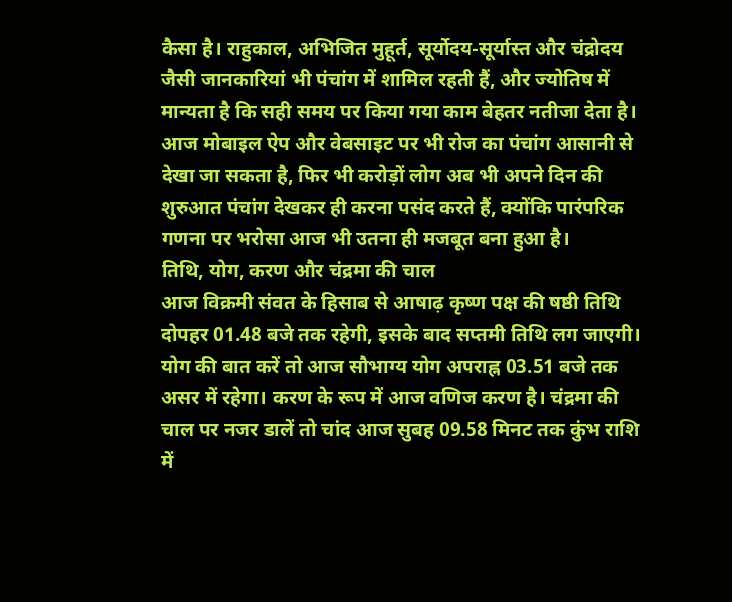कैसा है। राहुकाल, अभिजित मुहूर्त, सूर्योदय-सूर्यास्त और चंद्रोदय जैसी जानकारियां भी पंचांग में शामिल रहती हैं, और ज्योतिष में मान्यता है कि सही समय पर किया गया काम बेहतर नतीजा देता है। आज मोबाइल ऐप और वेबसाइट पर भी रोज का पंचांग आसानी से देखा जा सकता है, फिर भी करोड़ों लोग अब भी अपने दिन की शुरुआत पंचांग देखकर ही करना पसंद करते हैं, क्योंकि पारंपरिक गणना पर भरोसा आज भी उतना ही मजबूत बना हुआ है।
तिथि, योग, करण और चंद्रमा की चाल
आज विक्रमी संवत के हिसाब से आषाढ़ कृष्ण पक्ष की षष्ठी तिथि दोपहर 01.48 बजे तक रहेगी, इसके बाद सप्तमी तिथि लग जाएगी। योग की बात करें तो आज सौभाग्य योग अपराह्न 03.51 बजे तक असर में रहेगा। करण के रूप में आज वणिज करण है। चंद्रमा की चाल पर नजर डालें तो चांद आज सुबह 09.58 मिनट तक कुंभ राशि में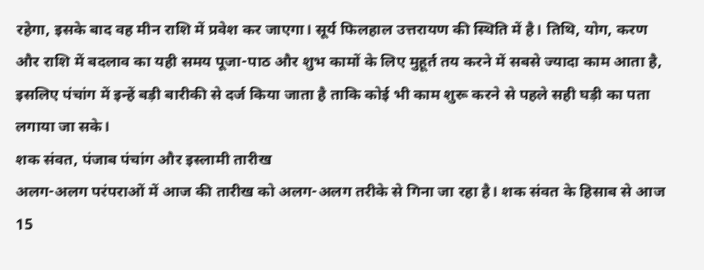रहेगा, इसके बाद वह मीन राशि में प्रवेश कर जाएगा। सूर्य फिलहाल उत्तरायण की स्थिति में है। तिथि, योग, करण और राशि में बदलाव का यही समय पूजा-पाठ और शुभ कामों के लिए मुहूर्त तय करने में सबसे ज्यादा काम आता है, इसलिए पंचांग में इन्हें बड़ी बारीकी से दर्ज किया जाता है ताकि कोई भी काम शुरू करने से पहले सही घड़ी का पता लगाया जा सके।
शक संवत, पंजाब पंचांग और इस्लामी तारीख
अलग-अलग परंपराओं में आज की तारीख को अलग-अलग तरीके से गिना जा रहा है। शक संवत के हिसाब से आज 15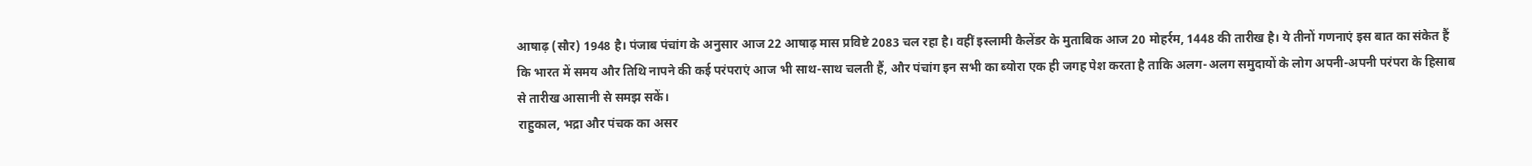आषाढ़ (सौर) 1948 है। पंजाब पंचांग के अनुसार आज 22 आषाढ़ मास प्रविष्टे 2083 चल रहा है। वहीं इस्लामी कैलेंडर के मुताबिक आज 20 मोहर्रम, 1448 की तारीख है। ये तीनों गणनाएं इस बात का संकेत हैं कि भारत में समय और तिथि नापने की कई परंपराएं आज भी साथ-साथ चलती हैं, और पंचांग इन सभी का ब्योरा एक ही जगह पेश करता है ताकि अलग-अलग समुदायों के लोग अपनी-अपनी परंपरा के हिसाब से तारीख आसानी से समझ सकें।
राहुकाल, भद्रा और पंचक का असर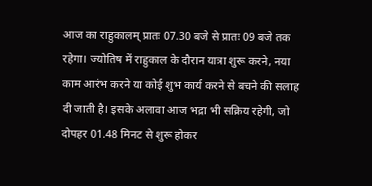आज का राहुकालम् प्रातः 07.30 बजे से प्रातः 09 बजे तक रहेगा। ज्योतिष में राहुकाल के दौरान यात्रा शुरू करने, नया काम आरंभ करने या कोई शुभ कार्य करने से बचने की सलाह दी जाती है। इसके अलावा आज भद्रा भी सक्रिय रहेगी, जो दोपहर 01.48 मिनट से शुरू होकर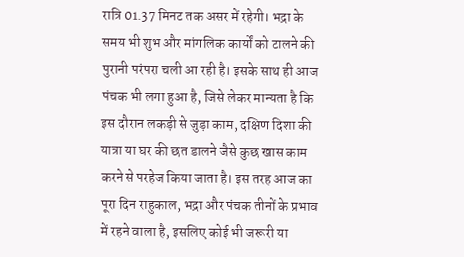रात्रि 01.37 मिनट तक असर में रहेगी। भद्रा के समय भी शुभ और मांगलिक कार्यों को टालने की पुरानी परंपरा चली आ रही है। इसके साथ ही आज पंचक भी लगा हुआ है, जिसे लेकर मान्यता है कि इस दौरान लकड़ी से जुड़ा काम, दक्षिण दिशा की यात्रा या घर की छत डालने जैसे कुछ खास काम करने से परहेज किया जाता है। इस तरह आज का पूरा दिन राहुकाल, भद्रा और पंचक तीनों के प्रभाव में रहने वाला है, इसलिए कोई भी जरूरी या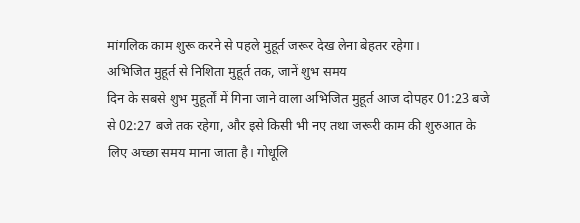मांगलिक काम शुरू करने से पहले मुहूर्त जरूर देख लेना बेहतर रहेगा।
अभिजित मुहूर्त से निशिता मुहूर्त तक, जानें शुभ समय
दिन के सबसे शुभ मुहूर्तों में गिना जाने वाला अभिजित मुहूर्त आज दोपहर 01:23 बजे से 02:27 बजे तक रहेगा, और इसे किसी भी नए तथा जरूरी काम की शुरुआत के लिए अच्छा समय माना जाता है। गोधूलि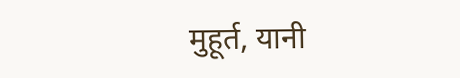मुहूर्त, यानी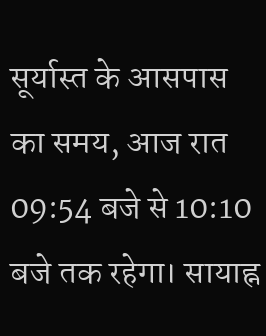सूर्यास्त के आसपास का समय, आज रात 09:54 बजे से 10:10 बजे तक रहेगा। सायाह्न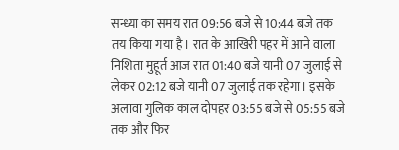सन्ध्या का समय रात 09:56 बजे से 10:44 बजे तक तय किया गया है। रात के आखिरी पहर में आने वाला निशिता मुहूर्त आज रात 01:40 बजे यानी 07 जुलाई से लेकर 02:12 बजे यानी 07 जुलाई तक रहेगा। इसके अलावा गुलिक काल दोपहर 03:55 बजे से 05:55 बजे तक और फिर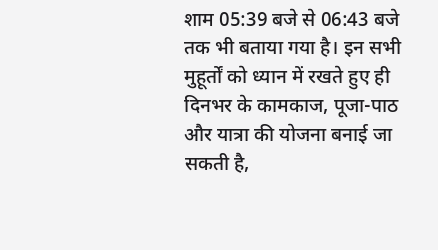शाम 05:39 बजे से 06:43 बजे तक भी बताया गया है। इन सभी मुहूर्तों को ध्यान में रखते हुए ही दिनभर के कामकाज, पूजा-पाठ और यात्रा की योजना बनाई जा सकती है,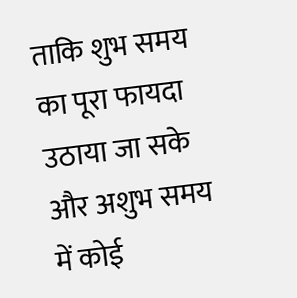ताकि शुभ समय का पूरा फायदा उठाया जा सके और अशुभ समय में कोई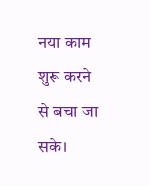नया काम शुरू करने से बचा जा सके।